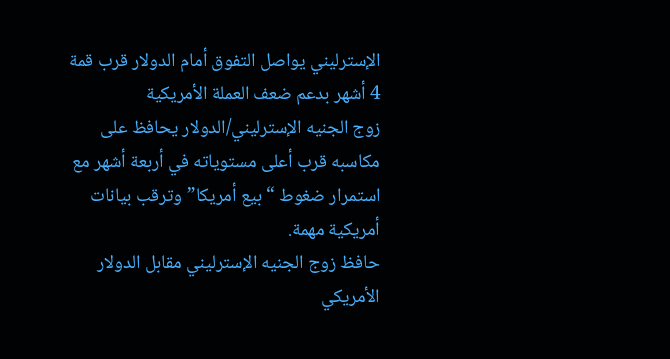الإسترليني يواصل التفوق أمام الدولار قرب قمة 4 أشهر بدعم ضعف العملة الأمريكية
زوج الجنيه الإسترليني/الدولار يحافظ على مكاسبه قرب أعلى مستوياته في أربعة أشهر مع استمرار ضغوط “بيع أمريكا” وترقب بيانات أمريكية مهمة.
حافظ زوج الجنيه الإسترليني مقابل الدولار الأمريكي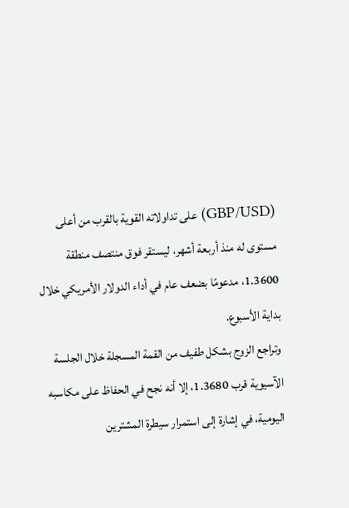(GBP/USD) على تداولاته القوية بالقرب من أعلى مستوى له منذ أربعة أشهر، ليستقر فوق منتصف منطقة 1.3600، مدعومًا بضعف عام في أداء الدولار الأمريكي خلال بداية الأسبوع.
وتراجع الزوج بشكل طفيف من القمة المسجلة خلال الجلسة الآسيوية قرب 1.3680، إلا أنه نجح في الحفاظ على مكاسبه اليومية، في إشارة إلى استمرار سيطرة المشترين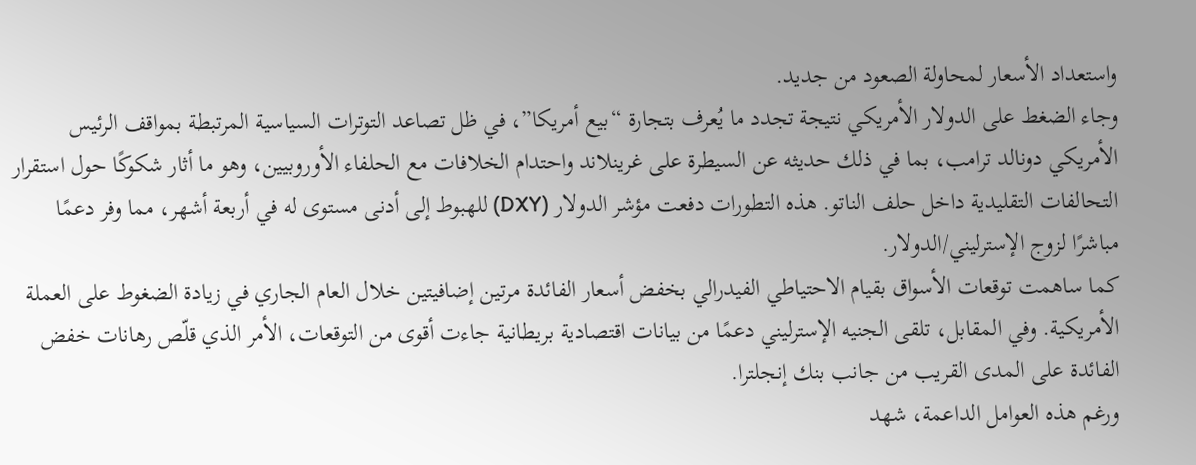واستعداد الأسعار لمحاولة الصعود من جديد.
وجاء الضغط على الدولار الأمريكي نتيجة تجدد ما يُعرف بتجارة “بيع أمريكا”، في ظل تصاعد التوترات السياسية المرتبطة بمواقف الرئيس الأمريكي دونالد ترامب، بما في ذلك حديثه عن السيطرة على غرينلاند واحتدام الخلافات مع الحلفاء الأوروبيين، وهو ما أثار شكوكًا حول استقرار التحالفات التقليدية داخل حلف الناتو. هذه التطورات دفعت مؤشر الدولار (DXY) للهبوط إلى أدنى مستوى له في أربعة أشهر، مما وفر دعمًا مباشرًا لزوج الإسترليني/الدولار.
كما ساهمت توقعات الأسواق بقيام الاحتياطي الفيدرالي بخفض أسعار الفائدة مرتين إضافيتين خلال العام الجاري في زيادة الضغوط على العملة الأمريكية. وفي المقابل، تلقى الجنيه الإسترليني دعمًا من بيانات اقتصادية بريطانية جاءت أقوى من التوقعات، الأمر الذي قلّص رهانات خفض الفائدة على المدى القريب من جانب بنك إنجلترا.
ورغم هذه العوامل الداعمة، شهد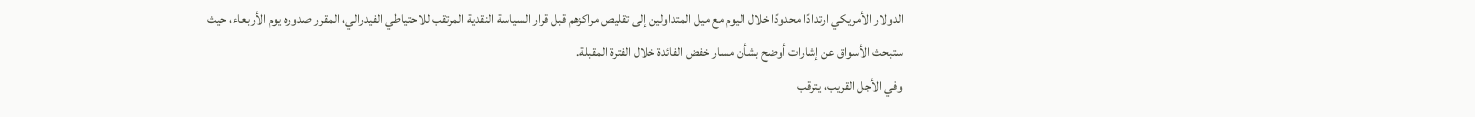الدولار الأمريكي ارتدادًا محدودًا خلال اليوم مع ميل المتداولين إلى تقليص مراكزهم قبل قرار السياسة النقدية المرتقب للاحتياطي الفيدرالي، المقرر صدوره يوم الأربعاء، حيث ستبحث الأسواق عن إشارات أوضح بشأن مسار خفض الفائدة خلال الفترة المقبلة.
وفي الأجل القريب، يترقب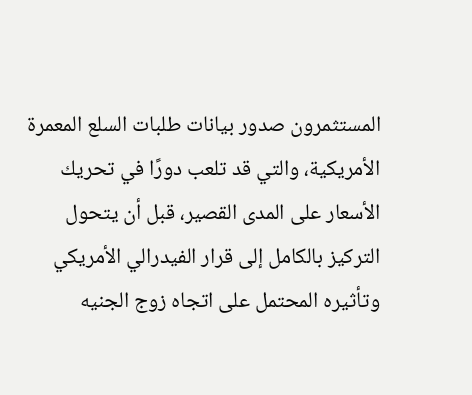المستثمرون صدور بيانات طلبات السلع المعمرة الأمريكية، والتي قد تلعب دورًا في تحريك الأسعار على المدى القصير، قبل أن يتحول التركيز بالكامل إلى قرار الفيدرالي الأمريكي وتأثيره المحتمل على اتجاه زوج الجنيه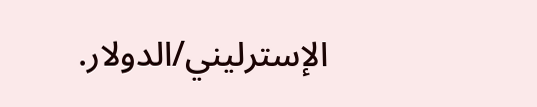الإسترليني/الدولار.